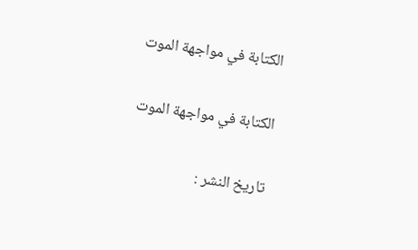الكتابة في مواجهة الموت

الكتابة في مواجهة الموت

تاريخ النشر :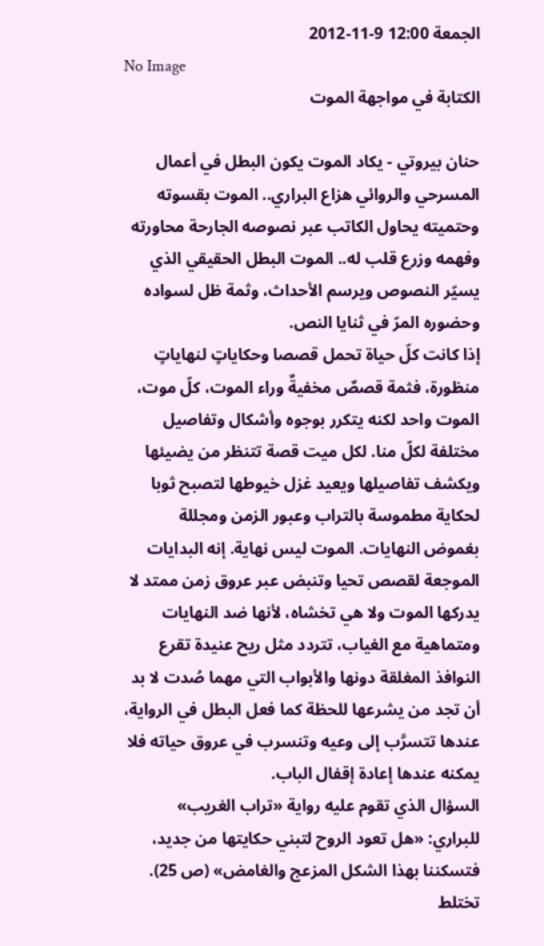الجمعة 12:00 9-11-2012
No Image
الكتابة في مواجهة الموت

حنان بيروتي - يكاد الموت يكون البطل في أعمال المسرحي والروائي هزاع البراري.. الموت بقسوته وحتميته يحاول الكاتب عبر نصوصه الجارحة محاورته وفهمه وزرع قلب له.. الموت البطل الحقيقي الذي يسيّر النصوص ويرسم الأحداث، وثمة ظل لسواده وحضوره المرّ في ثنايا النص.
إذا كانت كلّ حياة تحمل قصصا وحكاياتٍ لنهاياتٍ منظورة، فثمة قصصٌ مخفيةٌ وراء الموت، كلّ موت، الموت واحد لكنه يتكرر بوجوه وأشكال وتفاصيل مختلفة لكلّ منا. لكل ميت قصة تتنظر من يضيئها ويكشف تفاصيلها ويعيد غزل خيوطها لتصبح ثوبا لحكاية مطموسة بالتراب وعبور الزمن ومجللة بغموض النهايات. الموت ليس نهاية. إنه البدايات الموجعة لقصص تحيا وتنبض عبر عروق زمن ممتد لا يدركها الموت ولا هي تخشاه، لأنها ضد النهايات ومتماهية مع الغياب، تتردد مثل ريح عنيدة تقرع النوافذ المغلقة دونها والأبواب التي مهما صُدت لا بد أن تجد من يشرعها للحظة كما فعل البطل في الرواية، عندها تتسرَّب إلى وعيه وتنسرب في عروق حياته فلا يمكنه عندها إعادة إقفال الباب.
السؤال الذي تقوم عليه رواية «تراب الغريب» للبراري: «هل تعود الروح لتبني حكايتها من جديد، فتسكننا بهذا الشكل المزعج والغامض» (ص 25).
تختلط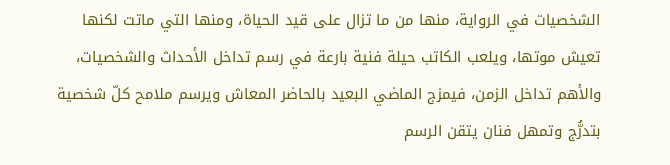الشخصيات في الرواية، منها من ما تزال على قيد الحياة، ومنها التي ماتت لكنها تعيش موتها، ويلعب الكاتب حيلة فنية بارعة في رسم تداخل الأحداث والشخصيات، والأهم تداخل الزمن، فيمزج الماضي البعيد بالحاضر المعاش ويرسم ملامح كلّ شخصية بتدرُّج وتمهل فنان يتقن الرسم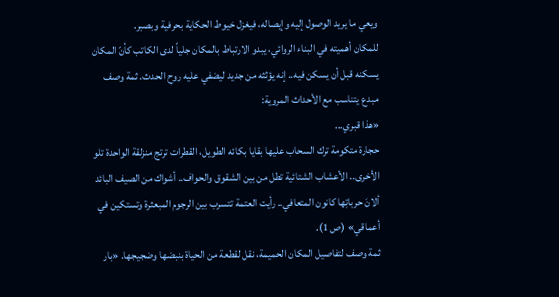ويعي ما يريد الوصول إليه وإيصاله، فيغزل خيوط الحكاية بحرفية وبصبر.
للمكان أهميته في البناء الروائي، يبدو الارتباط بالمكان جلياً لدى الكاتب كأنّ المكان يسكنه قبل أن يسكن فيه.. إنه يؤثثه من جديد ليضفي عليه روح الحدث. ثمة وصف مبدع يتناسب مع الأحداث المروية:
«هذا قبري...
حجارة متكومة ترك السحاب عليها بقايا بكائه الطويل، القطرات ترتج منزلقة الواحدة تلو الأخرى.. الأعشاب الشتائية تطل من بين الشقوق والحواف.. أشواك من الصيف البائد ألانَ حرباتِها كانون المتعافي.. رأيت العتمة تتسرب بين الرجوم المبعثرة وتستكين في أعماقي» (ص 1).
ثمة وصف لتفاصيل المكان الحميمة، نقل لقطعة من الحياة بنبضها وضجيجها. «بار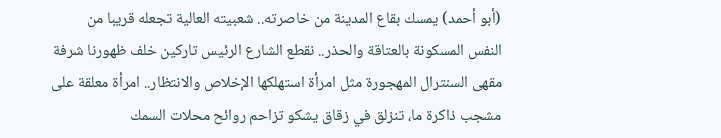(أبو أحمد) يمسك بقاع المدينة من خاصرته.. شعبيته العالية تجعله قريبا من النفس المسكونة بالعتاقة والحذر.. نقطع الشارع الرئيس تاركين خلف ظهورنا شرفة مقهى السنترال المهجورة مثل امرأة استهلكها الإخلاص والانتظار.. امرأة معلقة على مشجب ذاكرة ما، تنزلق في زقاق يشكو تزاحم روائح محلات السمك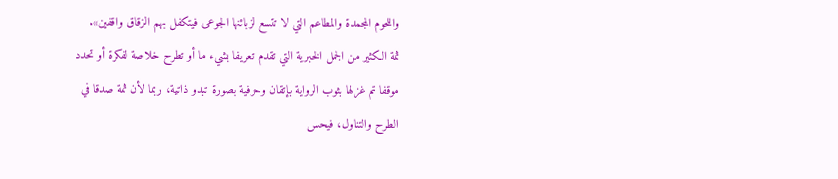واللحوم المجمدة والمطاعم التي لا تتسع لزبائنها الجوعى فيتكفل بهم الزقاق واقفين».
ثمة الكثير من الجمل الخبرية التي تقدم تعريفا بشيء ما أو تطرح خلاصة لفكرة أو تحدد موقفا تم غزلها بثوب الرواية بإتقان وحرفية بصورة تبدو ذاتية، ربما لأن ثمة صدقا في الطرح والتناول، فيحس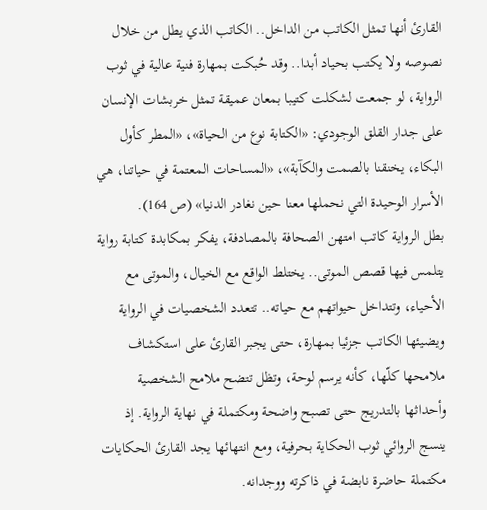القارئ أنها تمثل الكاتب من الداخل.. الكاتب الذي يطل من خلال نصوصه ولا يكتب بحياد أبدا.. وقد حُبكت بمهارة فنية عالية في ثوب الرواية، لو جمعت لشكلت كتيبا بمعان عميقة تمثل خربشات الإنسان على جدار القلق الوجودي: «الكتابة نوع من الحياة»، «المطر كأول البكاء، يخنقنا بالصمت والكآبة»، «المساحات المعتمة في حياتنا، هي الأسرار الوحيدة التي نحملها معنا حين نغادر الدنيا» (ص 164).
بطل الرواية كاتب امتهن الصحافة بالمصادفة، يفكر بمكابدة كتابة رواية يتلمس فيها قصص الموتى.. يختلط الواقع مع الخيال، والموتى مع الأحياء، وتتداخل حيواتهم مع حياته.. تتعدد الشخصيات في الرواية ويضيئها الكاتب جزئيا بمهارة، حتى يجبر القارئ على استكشاف ملامحها كلّها، كأنه يرسم لوحة، وتظل تتضح ملامح الشخصية وأحداثها بالتدريج حتى تصبح واضحة ومكتملة في نهاية الرواية. إذ ينسج الروائي ثوب الحكاية بحرفية، ومع انتهائها يجد القارئ الحكايات مكتملة حاضرة نابضة في ذاكرته ووجدانه.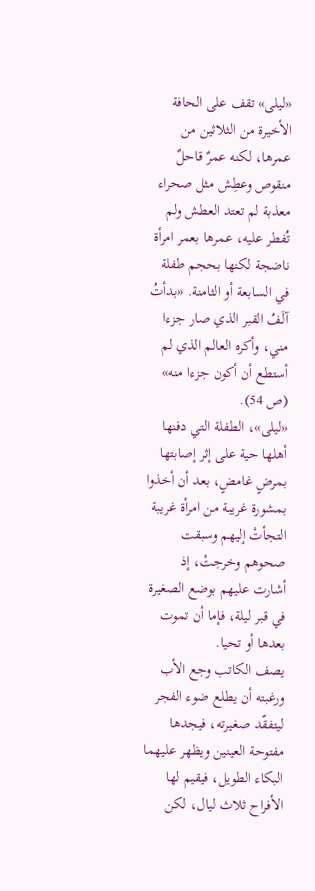«ليلى» تقف على الحافة الأخيرة من الثلاثين من عمرها، لكنه عمرٌ قاحلٌ منقوص وعطِش مثل صحراء معذبة لم تعتد العطش ولم تُفطر عليه، عمرها بعمر امرأة ناضجة لكنها بحجم طفلة في السابعة أو الثامنة. «بدأتُ آلَفُ القبر الذي صار جزءا مني، وأكره العالم الذي لم أستطع أن أكون جزءا منه» (ص 54).
«ليلى»، الطفلة التي دفنها أهلها حية على إثر إصابتها بمرضٍ غامضٍ، بعد أن أخذوا بمشورة غريبة من امرأة غريبة التجأتْ إليهم وسبقت صحوهم وخرجتْ، إذ أشارت عليهم بوضع الصغيرة في قبر ليلة، فإما أن تموت بعدها أو تحيا.
يصف الكاتب وجع الأب ورغبته أن يطلع ضوء الفجر ليتفقّد صغيرته، فيجدها مفتوحة العينين ويظهر عليهما البكاء الطويل، فيقيم لها الأفراح ثلاث ليال، لكن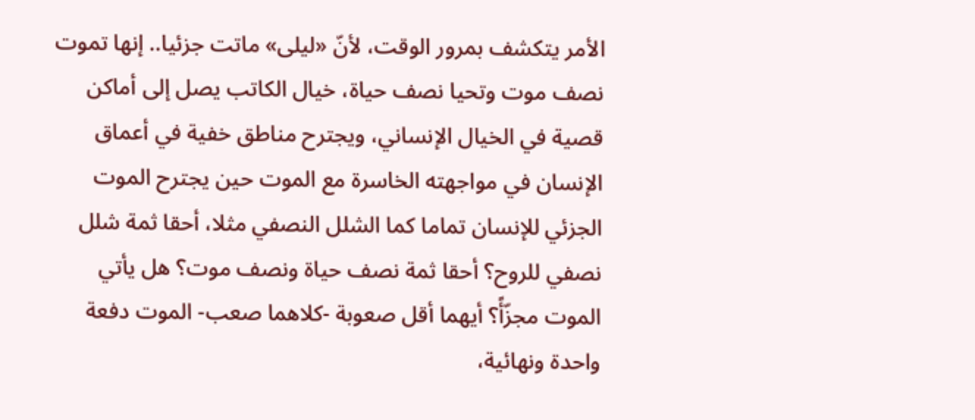الأمر يتكشف بمرور الوقت، لأنّ «ليلى» ماتت جزئيا.. إنها تموت نصف موت وتحيا نصف حياة، خيال الكاتب يصل إلى أماكن قصية في الخيال الإنساني، ويجترح مناطق خفية في أعماق الإنسان في مواجهته الخاسرة مع الموت حين يجترح الموت الجزئي للإنسان تماما كما الشلل النصفي مثلا، أحقا ثمة شلل نصفي للروح؟ أحقا ثمة نصف حياة ونصف موت؟ هل يأتي الموت مجزّأً؟ أيهما أقل صعوبة -كلاهما صعب- الموت دفعة واحدة ونهائية،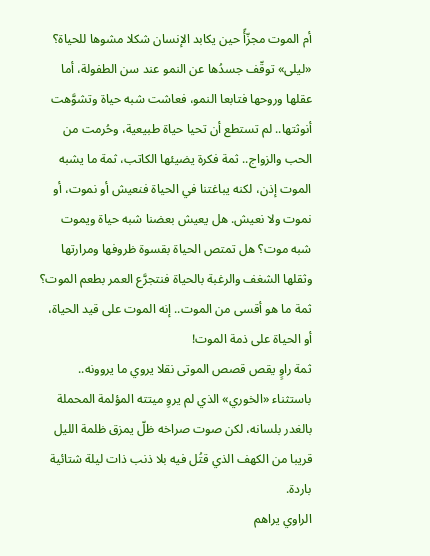أم الموت مجزّأً حين يكابد الإنسان شكلا مشوها للحياة؟ «ليلى» توقّف جسدُها عن النمو عند سن الطفولة، أما عقلها وروحها فتابعا النمو، فعاشت شبه حياة وتشوَّهت أنوثتها.. لم تستطع أن تحيا حياة طبيعية، وحُرمت من الحب والزواج.. ثمة فكرة يضيئها الكاتب، ثمة ما يشبه الموت إذن، لكنه يباغتنا في الحياة فنعيش أو نموت، أو نموت ولا نعيش. هل يعيش بعضنا شبه حياة ويموت شبه موت؟ هل تمتص الحياة بقسوة ظروفها ومرارتها وثقلها الشغف والرغبة بالحياة فنتجرَّع العمر بطعم الموت؟ ثمة ما هو أقسى من الموت.. إنه الموت على قيد الحياة، أو الحياة على ذمة الموت!
ثمة راوٍ يقص قصص الموتى نقلا يروي ما يروونه.. باستثناء «الخوري» الذي لم يروِ ميتته المؤلمة المحملة بالغدر بلسانه، لكن صوت صراخه ظلّ يمزق ظلمة الليل قريبا من الكهف الذي قتُل فيه بلا ذنب ذات ليلة شتائية باردة.
الراوي يراهم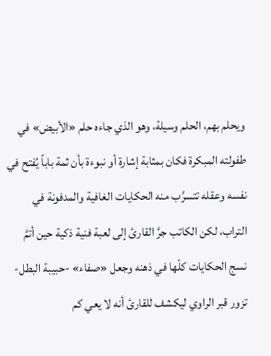ويحلم بهم، الحلم وسيلة، وهو الذي جاءه حلم «الأبيض» في طفولته المبكرة فكان بمثابة إشارة أو نبوءة بأن ثمة باباً يُفتح في نفسه وعقله تتسرَّب منه الحكايات الغافية والمدفونة في التراب، لكن الكاتب جرَّ القارئ إلى لعبة فنية ذكية حين أتمَّ نسج الحكايات كلّها في ذهنه وجعل «صفاء» -حبيبة البطل- تزور قبر الراوي ليكشف للقارئ أنه لا يعي كم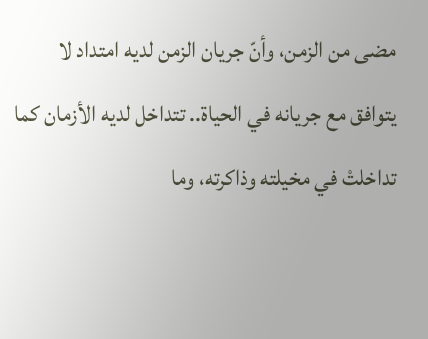مضى من الزمن، وأنّ جريان الزمن لديه امتداد لا يتوافق مع جريانه في الحياة.. تتداخل لديه الأزمان كما تداخلتْ في مخيلته وذاكرته، وما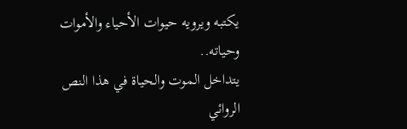يكتبه ويرويه حيوات الأحياء والأموات وحياته..
يتداخل الموت والحياة في هذا النص الروائي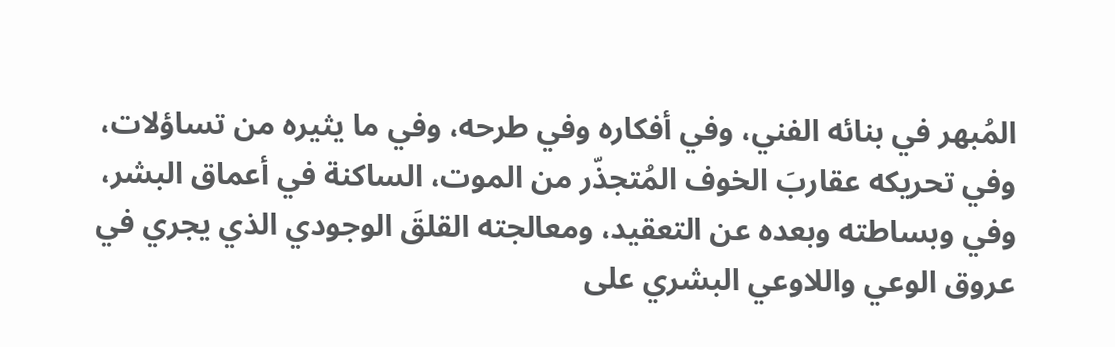المُبهر في بنائه الفني، وفي أفكاره وفي طرحه، وفي ما يثيره من تساؤلات، وفي تحريكه عقاربَ الخوف المُتجذّر من الموت، الساكنة في أعماق البشر، وفي وبساطته وبعده عن التعقيد، ومعالجته القلقَ الوجودي الذي يجري في عروق الوعي واللاوعي البشري على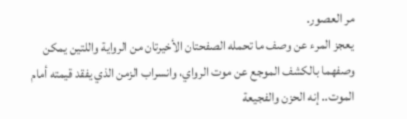مر العصور.
يعجز المرء عن وصف ما تحمله الصفحتان الأخيرتان من الرواية واللتين يمكن وصفهما بالكشف الموجع عن موت الرواي، وانسراب الزمن الذي يفقد قيمته أمام الموت.. إنه الحزن والفجيعة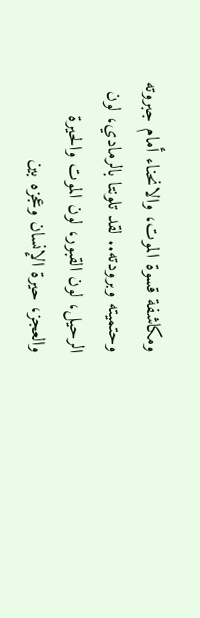ومكاشفة قسوة الموت، والانحناء أمام جبروته وحتميته وبرودته.. لقد تلونتا بالرمادي، لون الرحيل، لون القبور، لون الموت والحيرة والعجز، حيرة الإنسان وعجزه بين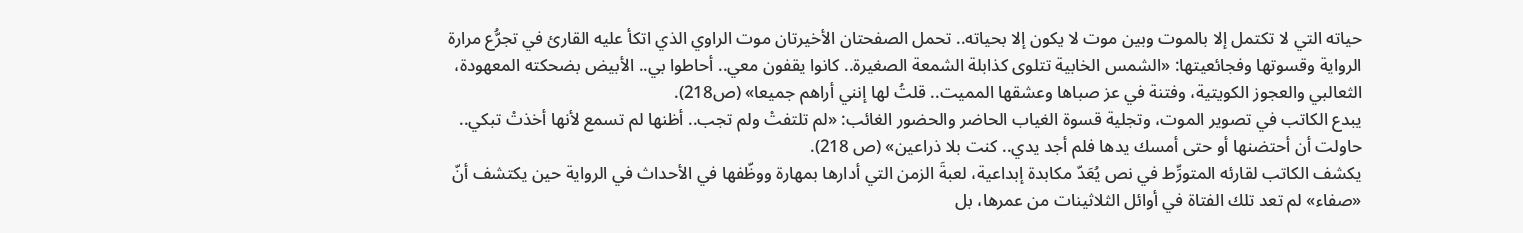حياته التي لا تكتمل إلا بالموت وبين موت لا يكون إلا بحياته.. تحمل الصفحتان الأخيرتان موت الراوي الذي اتكأ عليه القارئ في تجرُّع مرارة الرواية وقسوتها وفجائعيتها: «الشمس الخابية تتلوى كذابلة الشمعة الصغيرة.. كانوا يقفون معي.. أحاطوا بي.. الأبيض بضحكته المعهودة، الثعالبي والعجوز الكويتية، وفتنة في عز صباها وعشقها المميت.. قلتُ لها إنني أراهم جميعا» (ص218).
يبدع الكاتب في تصوير الموت، وتجلية قسوة الغياب الحاضر والحضور الغائب: «لم تلتفتْ ولم تجب.. أظنها لم تسمع لأنها أخذتْ تبكي.. حاولت أن أحتضنها أو حتى أمسك يدها فلم أجد يدي.. كنت بلا ذراعين» (ص 218).
يكشف الكاتب لقارئه المتورِّط في نص يُعَدّ مكابدة إبداعية، لعبةَ الزمن التي أدارها بمهارة ووظّفها في الأحداث في الرواية حين يكتشف أنّ «صفاء» لم تعد تلك الفتاة في أوائل الثلاثينات من عمرها، بل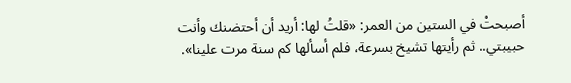أصبحتْ في الستين من العمر: «قلتُ لها: أريد أن أحتضنك وأنت حبيبتي.. ثم رأيتها تشيخ بسرعة، فلم أسألها كم سنة مرت علينا».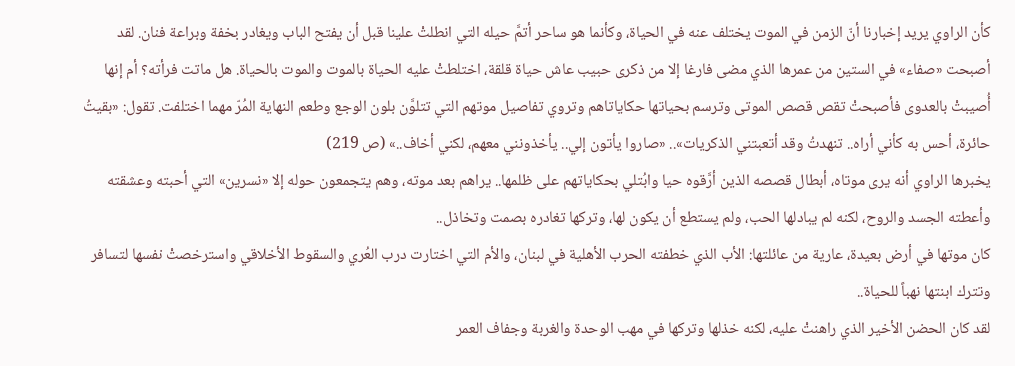كأن الراوي يريد إخبارنا أنّ الزمن في الموت يختلف عنه في الحياة، وكأنما هو ساحر أتمَّ حيله التي انطلتْ علينا قبل أن يفتح الباب ويغادر بخفة وبراعة فنان. لقد أصبحت «صفاء» في الستين من عمرها الذي مضى فارغا إلا من ذكرى حبيب عاش حياة قلقة، اختلطتْ عليه الحياة بالموت والموت بالحياة. هل ماتت فرأته؟ أم إنها أُصيبتْ بالعدوى فأصبحتْ تقص قصص الموتى وترسم بحياتها حكاياتاهم وتروي تفاصيل موتهم التي تتلوَّن بلون الوجع وطعم النهاية المُرّ مهما اختلفت. تقول: «بقيتُ حائرة، أحس به كأني أراه.. تنهدتُ وقد أتعبتني الذكريات».. «صاروا يأتون إلي.. يأخذونني معهم، لكني أخاف..» (ص 219)
يخبرها الراوي أنه يرى موتاه، أبطال قصصه الذين أرَّقوه حيا وابُتلي بحكاياتهم على ظلمها.. يراهم بعد موته، وهم يتجمعون حوله إلا «نسرين» التي أحبته وعشقته وأعطته الجسد والروح، لكنه لم يبادلها الحب، ولم يستطع أن يكون لها، وتركها تغادره بصمت وتخاذل..
كان موتها في أرض بعيدة، عارية من عائلتها: الأب الذي خطفته الحرب الأهلية في لبنان، والأم التي اختارت درب العُري والسقوط الأخلاقي واسترخصتْ نفسها لتسافر وتترك ابنتها نهباً للحياة..
لقد كان الحضن الأخير الذي راهنتْ عليه، لكنه خذلها وتركها في مهب الوحدة والغربة وجفاف العمر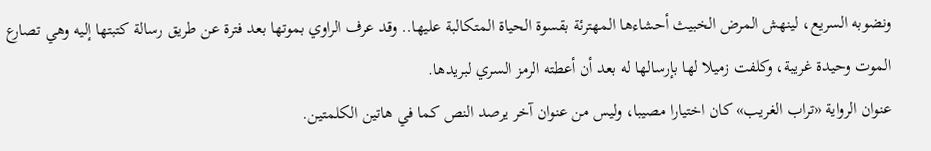ونضوبه السريع، لينهش المرض الخبيث أحشاءها المهترئة بقسوة الحياة المتكالبة عليها.. وقد عرف الراوي بموتها بعد فترة عن طريق رسالة كتبتها إليه وهي تصارع الموت وحيدة غريبة، وكلفت زميلا لها بإرسالها له بعد أن أعطته الرمز السري لبريدها.
عنوان الرواية «تراب الغريب» كان اختيارا مصيبا، وليس من عنوان آخر يرصد النص كما في هاتين الكلمتين.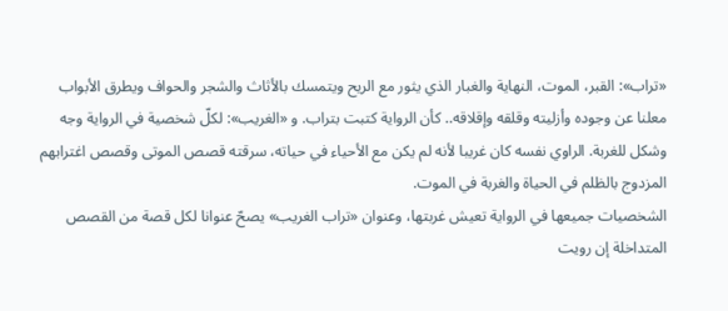«تراب»: القبر، الموت، النهاية والغبار الذي يثور مع الريح ويتمسك بالأثاث والشجر والحواف ويطرق الأبواب معلنا عن وجوده وأزليته وقلقه وإقلاقه.. كأن الرواية كتبت بتراب. و «الغريب»: لكلّ شخصية في الرواية وجه وشكل للغربة. الراوي نفسه كان غريبا لأنه لم يكن مع الأحياء في حياته، سرقته قصص الموتى وقصص اغترابهم المزدوج بالظلم في الحياة والغربة في الموت.
الشخصيات جميعها في الرواية تعيش غربتها، وعنوان «تراب الغريب» يصحّ عنوانا لكل قصة من القصص المتداخلة إن رويت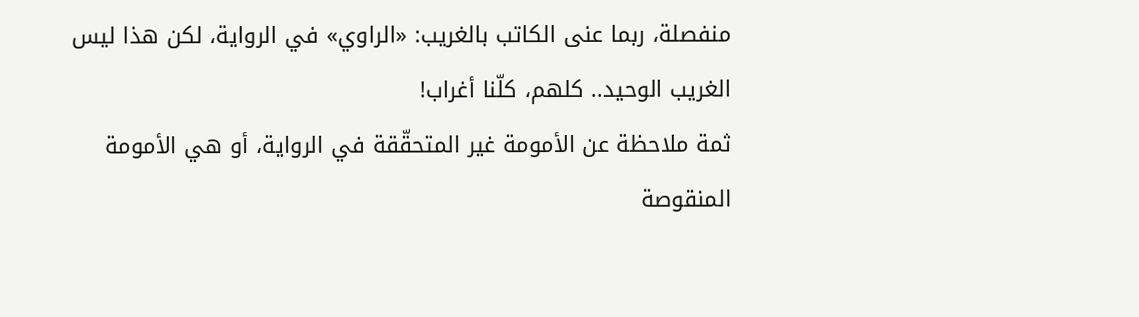منفصلة، ربما عنى الكاتب بالغريب: «الراوي» في الرواية، لكن هذا ليس الغريب الوحيد.. كلهم، كلّنا أغراب!
ثمة ملاحظة عن الأمومة غير المتحقّقة في الرواية، أو هي الأمومة المنقوصة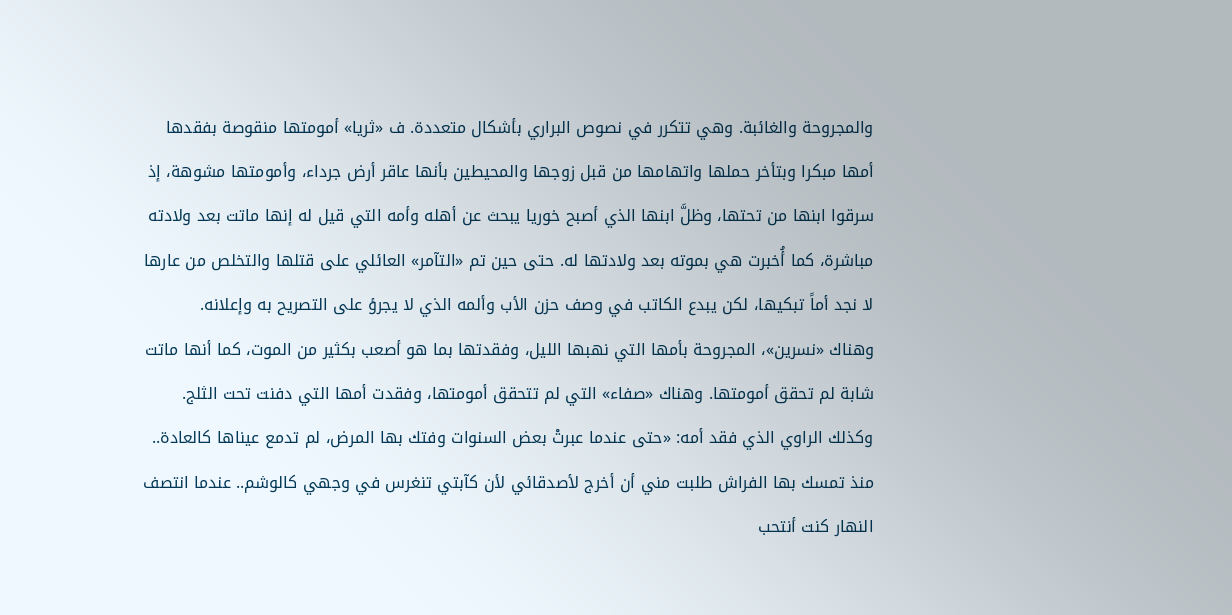والمجروحة والغائبة. وهي تتكرر في نصوص البراري بأشكال متعددة. ف «ثريا» أمومتها منقوصة بفقدها أمها مبكرا وبتأخر حملها واتهامها من قبل زوجها والمحيطين بأنها عاقر أرض جرداء، وأمومتها مشوهة، إذ سرقوا ابنها من تحتها، وظلَّ ابنها الذي أصبح خوريا يبحث عن أهله وأمه التي قيل له إنها ماتت بعد ولادته مباشرة، كما أُخبرت هي بموته بعد ولادتها له. حتى حين تم «التآمر» العائلي على قتلها والتخلص من عارها لا نجد أماً تبكيها، لكن يبدع الكاتب في وصف حزن الأب وألمه الذي لا يجرؤ على التصريح به وإعلانه.
وهناك «نسرين»، المجروحة بأمها التي نهبها الليل، وفقدتها بما هو أصعب بكثير من الموت، كما أنها ماتت شابة لم تحقق أمومتها. وهناك «صفاء» التي لم تتحقق أمومتها، وفقدت أمها التي دفنت تحت الثلج. وكذلك الراوي الذي فقد أمه: «حتى عندما عبرتْ بعض السنوات وفتك بها المرض، لم تدمع عيناها كالعادة.. منذ تمسك بها الفراش طلبت مني أن أخرج لأصدقائي لأن كآبتي تنغرس في وجهي كالوشم.. عندما انتصف النهار كنت أنتحب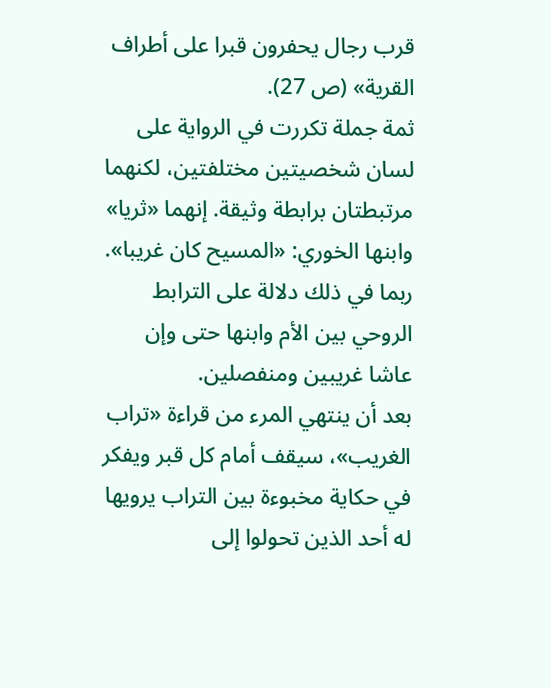قرب رجال يحفرون قبرا على أطراف القرية» (ص 27).
ثمة جملة تكررت في الرواية على لسان شخصيتين مختلفتين، لكنهما مرتبطتان برابطة وثيقة. إنهما «ثريا» وابنها الخوري: «المسيح كان غريبا». ربما في ذلك دلالة على الترابط الروحي بين الأم وابنها حتى وإن عاشا غريبين ومنفصلين.
بعد أن ينتهي المرء من قراءة «تراب الغريب»، سيقف أمام كل قبر ويفكر في حكاية مخبوءة بين التراب يرويها له أحد الذين تحولوا إلى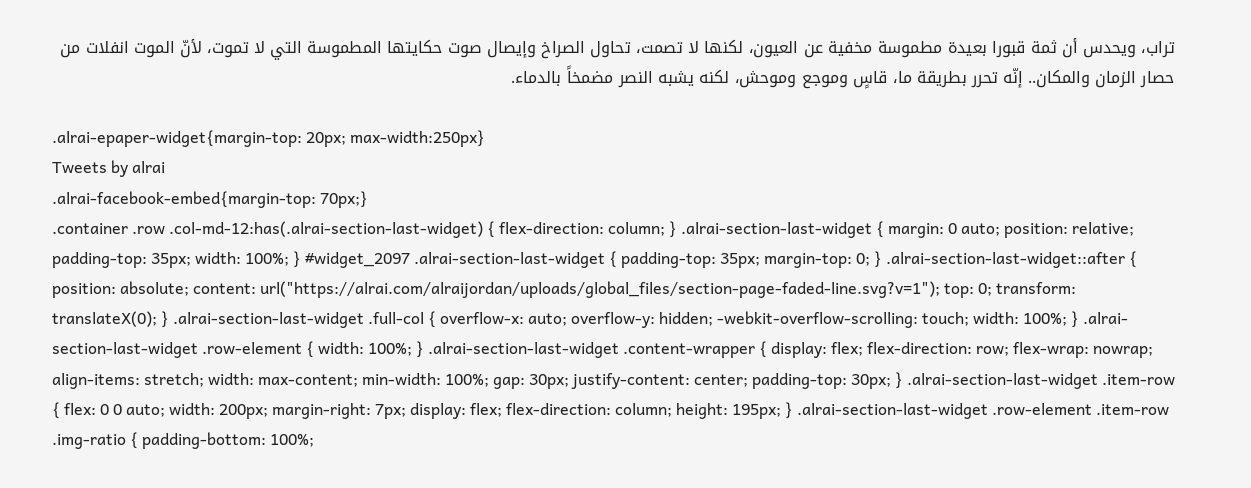تراب، ويحدس أن ثمة قبورا بعيدة مطموسة مخفية عن العيون، لكنها لا تصمت، تحاول الصراخ وإيصال صوت حكايتها المطموسة التي لا تموت، لأنّ الموت انفلات من حصار الزمان والمكان.. إنّه تحرر بطريقة ما، قاسٍ وموجع وموحش، لكنه يشبه النصر مضمخاً بالدماء.

.alrai-epaper-widget{margin-top: 20px; max-width:250px}
Tweets by alrai
.alrai-facebook-embed{margin-top: 70px;}
.container .row .col-md-12:has(.alrai-section-last-widget) { flex-direction: column; } .alrai-section-last-widget { margin: 0 auto; position: relative; padding-top: 35px; width: 100%; } #widget_2097 .alrai-section-last-widget { padding-top: 35px; margin-top: 0; } .alrai-section-last-widget::after { position: absolute; content: url("https://alrai.com/alraijordan/uploads/global_files/section-page-faded-line.svg?v=1"); top: 0; transform: translateX(0); } .alrai-section-last-widget .full-col { overflow-x: auto; overflow-y: hidden; -webkit-overflow-scrolling: touch; width: 100%; } .alrai-section-last-widget .row-element { width: 100%; } .alrai-section-last-widget .content-wrapper { display: flex; flex-direction: row; flex-wrap: nowrap; align-items: stretch; width: max-content; min-width: 100%; gap: 30px; justify-content: center; padding-top: 30px; } .alrai-section-last-widget .item-row { flex: 0 0 auto; width: 200px; margin-right: 7px; display: flex; flex-direction: column; height: 195px; } .alrai-section-last-widget .row-element .item-row .img-ratio { padding-bottom: 100%;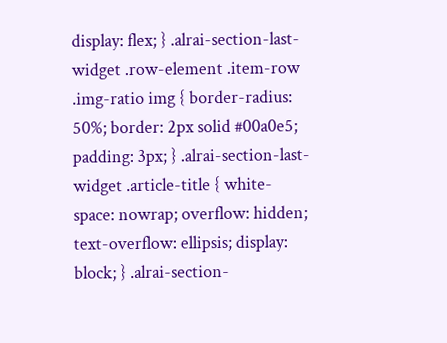display: flex; } .alrai-section-last-widget .row-element .item-row .img-ratio img { border-radius: 50%; border: 2px solid #00a0e5; padding: 3px; } .alrai-section-last-widget .article-title { white-space: nowrap; overflow: hidden; text-overflow: ellipsis; display: block; } .alrai-section-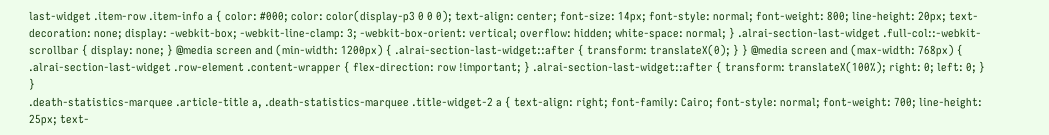last-widget .item-row .item-info a { color: #000; color: color(display-p3 0 0 0); text-align: center; font-size: 14px; font-style: normal; font-weight: 800; line-height: 20px; text-decoration: none; display: -webkit-box; -webkit-line-clamp: 3; -webkit-box-orient: vertical; overflow: hidden; white-space: normal; } .alrai-section-last-widget .full-col::-webkit-scrollbar { display: none; } @media screen and (min-width: 1200px) { .alrai-section-last-widget::after { transform: translateX(0); } } @media screen and (max-width: 768px) { .alrai-section-last-widget .row-element .content-wrapper { flex-direction: row !important; } .alrai-section-last-widget::after { transform: translateX(100%); right: 0; left: 0; } }
.death-statistics-marquee .article-title a, .death-statistics-marquee .title-widget-2 a { text-align: right; font-family: Cairo; font-style: normal; font-weight: 700; line-height: 25px; text-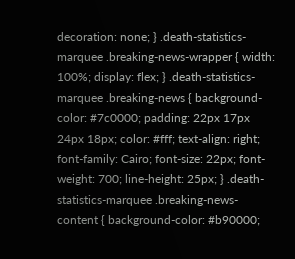decoration: none; } .death-statistics-marquee .breaking-news-wrapper { width: 100%; display: flex; } .death-statistics-marquee .breaking-news { background-color: #7c0000; padding: 22px 17px 24px 18px; color: #fff; text-align: right; font-family: Cairo; font-size: 22px; font-weight: 700; line-height: 25px; } .death-statistics-marquee .breaking-news-content { background-color: #b90000;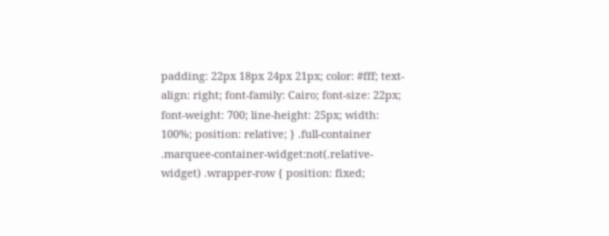padding: 22px 18px 24px 21px; color: #fff; text-align: right; font-family: Cairo; font-size: 22px; font-weight: 700; line-height: 25px; width: 100%; position: relative; } .full-container .marquee-container-widget:not(.relative-widget) .wrapper-row { position: fixed;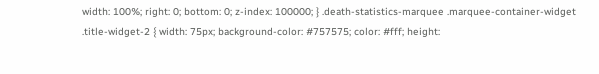width: 100%; right: 0; bottom: 0; z-index: 100000; } .death-statistics-marquee .marquee-container-widget .title-widget-2 { width: 75px; background-color: #757575; color: #fff; height: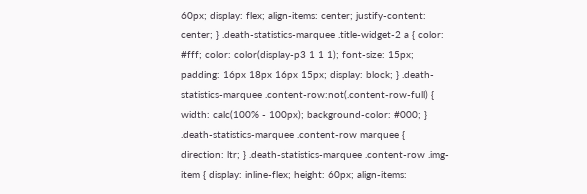60px; display: flex; align-items: center; justify-content: center; } .death-statistics-marquee .title-widget-2 a { color: #fff; color: color(display-p3 1 1 1); font-size: 15px; padding: 16px 18px 16px 15px; display: block; } .death-statistics-marquee .content-row:not(.content-row-full) { width: calc(100% - 100px); background-color: #000; } .death-statistics-marquee .content-row marquee { direction: ltr; } .death-statistics-marquee .content-row .img-item { display: inline-flex; height: 60px; align-items: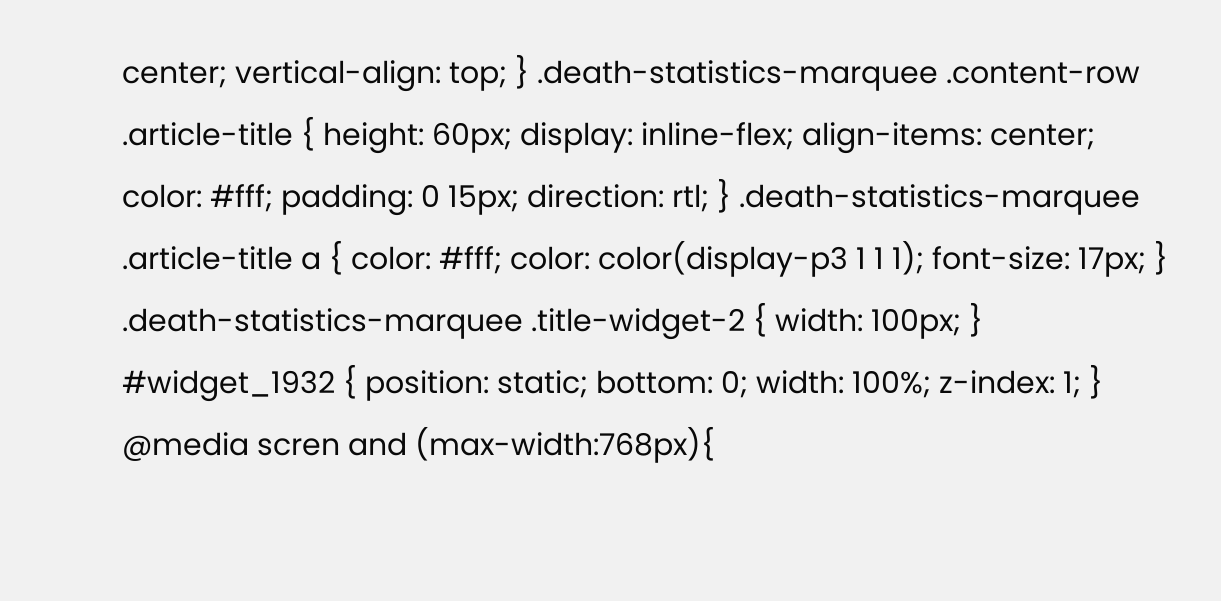center; vertical-align: top; } .death-statistics-marquee .content-row .article-title { height: 60px; display: inline-flex; align-items: center; color: #fff; padding: 0 15px; direction: rtl; } .death-statistics-marquee .article-title a { color: #fff; color: color(display-p3 1 1 1); font-size: 17px; } .death-statistics-marquee .title-widget-2 { width: 100px; } #widget_1932 { position: static; bottom: 0; width: 100%; z-index: 1; } @media scren and (max-width:768px){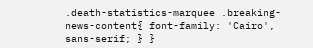.death-statistics-marquee .breaking-news-content{ font-family: 'Cairo', sans-serif; } }